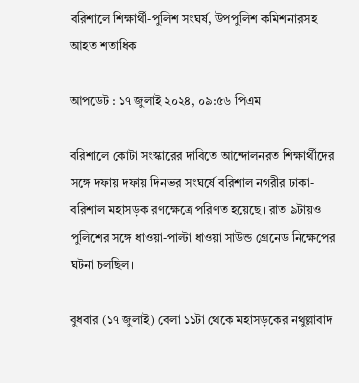বরিশালে শিক্ষার্থী-পুলিশ সংঘর্ষ, উপপুলিশ কমিশনারসহ আহত শতাধিক

আপডেট : ১৭ জুলাই ২০২৪, ০৯:৫৬ পিএম

বরিশালে কোটা সংস্কারের দাবিতে আন্দোলনরত শিক্ষার্থীদের সঙ্গে দফায় দফায় দিনভর সংঘর্ষে বরিশাল নগরীর ঢাকা-বরিশাল মহাসড়ক রণক্ষেত্রে পরিণত হয়েছে। রাত ৯টায়ও পুলিশের সঙ্গে ধাওয়া-পাল্টা ধাওয়া সাউন্ড গ্রেনেড নিক্ষেপের ঘটনা চলছিল।

বুধবার (১৭ জুলাই) বেলা ১১টা থেকে মহাসড়কের নথুল্লাবাদ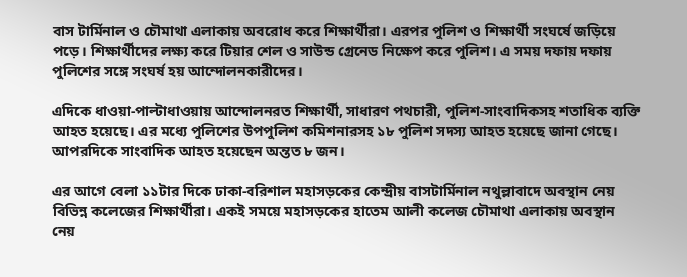বাস টার্মিনাল ও চৌমাথা এলাকায় অবরোধ করে শিক্ষার্থীরা। এরপর পুলিশ ও শিক্ষার্থী সংঘর্ষে জড়িয়ে পড়ে। শিক্ষার্থীদের লক্ষ্য করে টিয়ার শেল ও সাউন্ড গ্রেনেড নিক্ষেপ করে পুলিশ। এ সময় দফায় দফায় পুলিশের সঙ্গে সংঘর্ষ হয় আন্দোলনকারীদের।

এদিকে ধাওয়া-পাল্টাধাওয়ায় আন্দোলনরত শিক্ষার্থী, সাধারণ পথচারী, পুলিশ-সাংবাদিকসহ শতাধিক ব্যক্তি আহত হয়েছে। এর মধ্যে পুলিশের উপপুলিশ কমিশনারসহ ১৮ পুলিশ সদস্য আহত হয়েছে জানা গেছে। আপরদিকে সাংবাদিক আহত হয়েছেন অন্তত ৮ জন।

এর আগে বেলা ১১টার দিকে ঢাকা-বরিশাল মহাসড়কের কেন্দ্রীয় বাসটার্মিনাল নথুল্লাবাদে অবস্থান নেয় বিভিন্ন কলেজের শিক্ষার্থীরা। একই সময়ে মহাসড়কের হাতেম আলী কলেজ চৌমাথা এলাকায় অবস্থান নেয়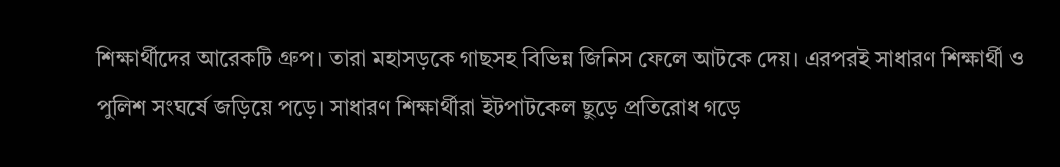শিক্ষার্থীদের আরেকটি গ্রুপ। তারা মহাসড়কে গাছসহ বিভিন্ন জিনিস ফেলে আটকে দেয়। এরপরই সাধারণ শিক্ষার্থী ও পুলিশ সংঘর্ষে জড়িয়ে পড়ে। সাধারণ শিক্ষার্থীরা ইটপাটকেল ছুড়ে প্রতিরোধ গড়ে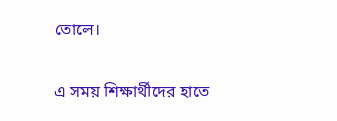তোলে।

এ সময় শিক্ষার্থীদের হাতে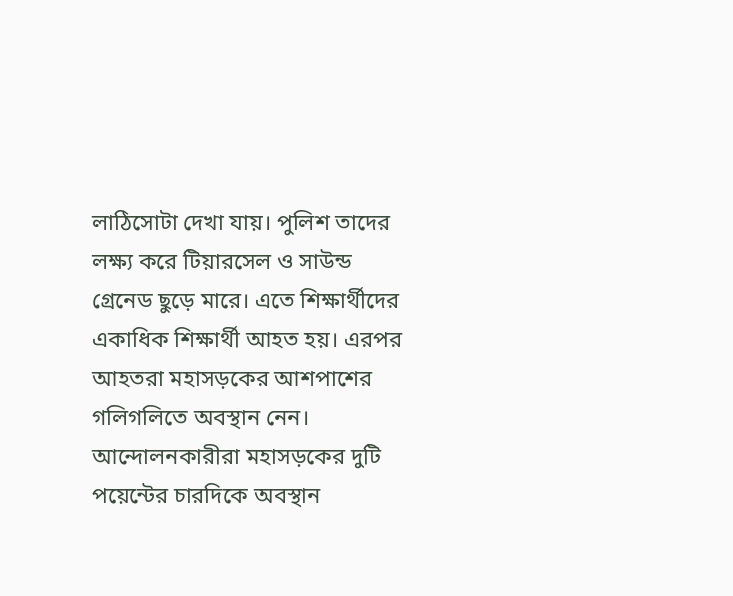লাঠিসোটা দেখা যায়। পুলিশ তাদের লক্ষ্য করে টিয়ারসেল ও সাউন্ড গ্রেনেড ছুড়ে মারে। এতে শিক্ষার্থীদের একাধিক শিক্ষার্থী আহত হয়। এরপর আহতরা মহাসড়কের আশপাশের গলিগলিতে অবস্থান নেন। আন্দোলনকারীরা মহাসড়কের দুটি পয়েন্টের চারদিকে অবস্থান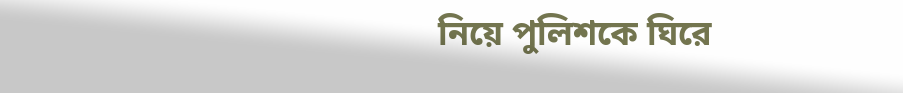নিয়ে পুলিশকে ঘিরে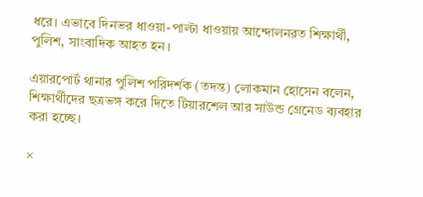ধরে। এভাবে দিনভর ধাওয়া-পাল্টা ধাওয়ায় আন্দোলনরত শিক্ষার্থী, পুলিশ, সাংবাদিক আহত হন।

এয়ারপোর্ট থানার পুলিশ পরিদর্শক (তদন্ত) লোকমান হোসেন বলেন, শিক্ষার্থীদের ছত্রভঙ্গ করে দিতে টিয়ারশেল আর সাউন্ড গ্রেনেড ব্যবহার করা হচ্ছে।

×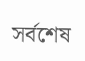সর্বশেষ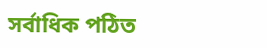সর্বাধিক পঠিত